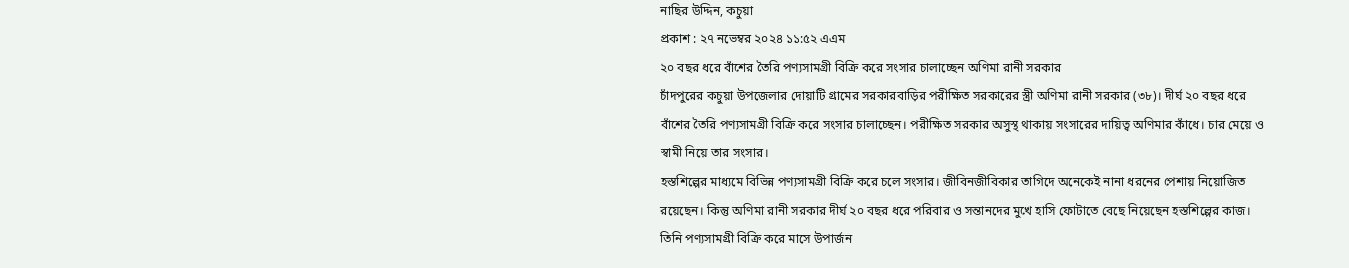নাছির উদ্দিন, কচুয়া
প্রকাশ : ২৭ নভেম্বর ২০২৪ ১১:৫২ এএম
২০ বছর ধরে বাঁশের তৈরি পণ্যসামগ্রী বিক্রি করে সংসার চালাচ্ছেন অণিমা রানী সরকার
চাঁদপুরের কচুয়া উপজেলার দোয়াটি গ্রামের সরকারবাড়ির পরীক্ষিত সরকারের স্ত্রী অণিমা রানী সরকার (৩৮)। দীর্ঘ ২০ বছর ধরে বাঁশের তৈরি পণ্যসামগ্রী বিক্রি করে সংসার চালাচ্ছেন। পরীক্ষিত সরকার অসুস্থ থাকায় সংসারের দায়িত্ব অণিমার কাঁধে। চার মেয়ে ও স্বামী নিয়ে তার সংসার।
হস্তশিল্পের মাধ্যমে বিভিন্ন পণ্যসামগ্রী বিক্রি করে চলে সংসার। জীবিনজীবিকার তাগিদে অনেকেই নানা ধরনের পেশায় নিয়োজিত রয়েছেন। কিন্তু অণিমা রানী সরকার দীর্ঘ ২০ বছর ধরে পরিবার ও সন্তানদের মুখে হাসি ফোটাতে বেছে নিয়েছেন হস্তশিল্পের কাজ। তিনি পণ্যসামগ্রী বিক্রি করে মাসে উপার্জন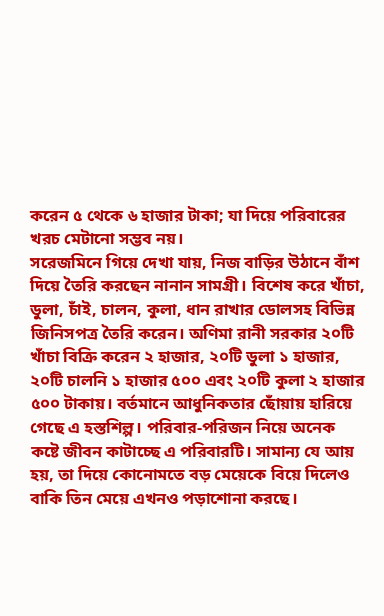করেন ৫ থেকে ৬ হাজার টাকা; যা দিয়ে পরিবারের খরচ মেটানো সম্ভব নয়।
সরেজমিনে গিয়ে দেখা যায়, নিজ বাড়ির উঠানে বাঁশ দিয়ে তৈরি করছেন নানান সামগ্রী। বিশেষ করে খাঁচা, ডুলা, চাঁই, চালন, কুলা, ধান রাখার ডোলসহ বিভিন্ন জিনিসপত্র তৈরি করেন। অণিমা রানী সরকার ২০টি খাঁচা বিক্রি করেন ২ হাজার, ২০টি ডুলা ১ হাজার, ২০টি চালনি ১ হাজার ৫০০ এবং ২০টি কুলা ২ হাজার ৫০০ টাকায়। বর্তমানে আধুনিকতার ছোঁয়ায় হারিয়ে গেছে এ হস্তশিল্প। পরিবার-পরিজন নিয়ে অনেক কষ্টে জীবন কাটাচ্ছে এ পরিবারটি। সামান্য যে আয় হয়, তা দিয়ে কোনোমতে বড় মেয়েকে বিয়ে দিলেও বাকি তিন মেয়ে এখনও পড়াশোনা করছে।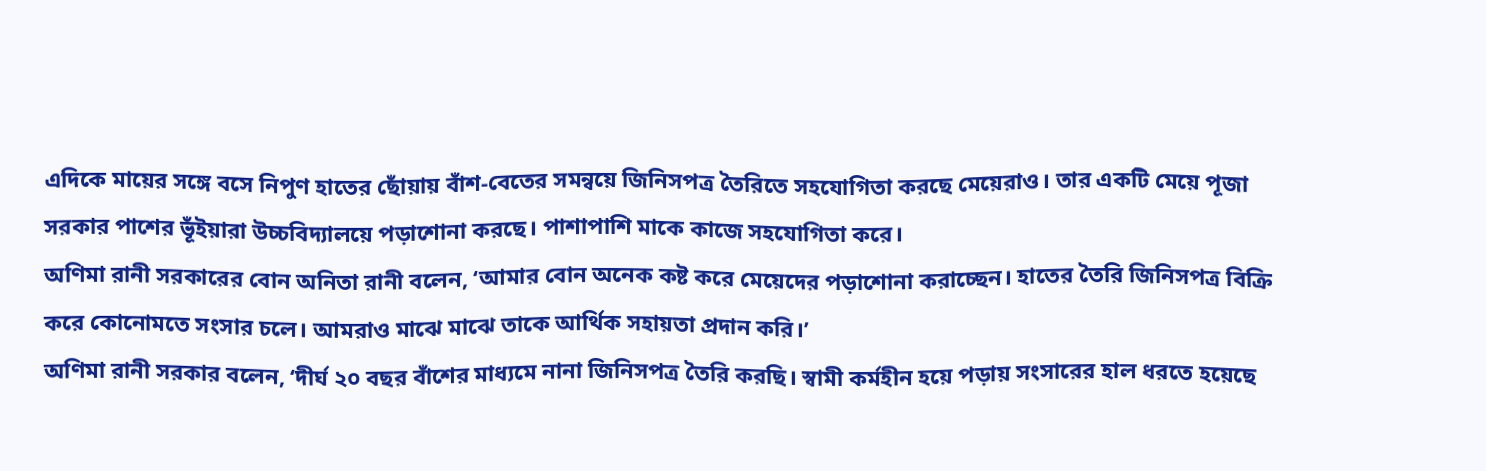এদিকে মায়ের সঙ্গে বসে নিপুণ হাতের ছোঁয়ায় বাঁশ-বেতের সমন্বয়ে জিনিসপত্র তৈরিতে সহযোগিতা করছে মেয়েরাও। তার একটি মেয়ে পূজা সরকার পাশের ভূঁইয়ারা উচ্চবিদ্যালয়ে পড়াশোনা করছে। পাশাপাশি মাকে কাজে সহযোগিতা করে।
অণিমা রানী সরকারের বোন অনিতা রানী বলেন, ‘আমার বোন অনেক কষ্ট করে মেয়েদের পড়াশোনা করাচ্ছেন। হাতের তৈরি জিনিসপত্র বিক্রি করে কোনোমতে সংসার চলে। আমরাও মাঝে মাঝে তাকে আর্থিক সহায়তা প্রদান করি।’
অণিমা রানী সরকার বলেন, ‘দীর্ঘ ২০ বছর বাঁশের মাধ্যমে নানা জিনিসপত্র তৈরি করছি। স্বামী কর্মহীন হয়ে পড়ায় সংসারের হাল ধরতে হয়েছে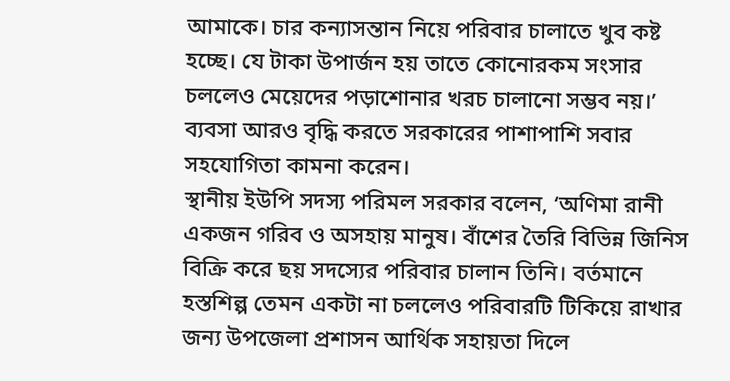আমাকে। চার কন্যাসন্তান নিয়ে পরিবার চালাতে খুব কষ্ট হচ্ছে। যে টাকা উপার্জন হয় তাতে কোনোরকম সংসার চললেও মেয়েদের পড়াশোনার খরচ চালানো সম্ভব নয়।’
ব্যবসা আরও বৃদ্ধি করতে সরকারের পাশাপাশি সবার সহযোগিতা কামনা করেন।
স্থানীয় ইউপি সদস্য পরিমল সরকার বলেন, ‘অণিমা রানী একজন গরিব ও অসহায় মানুষ। বাঁশের তৈরি বিভিন্ন জিনিস বিক্রি করে ছয় সদস্যের পরিবার চালান তিনি। বর্তমানে হস্তশিল্প তেমন একটা না চললেও পরিবারটি টিকিয়ে রাখার জন্য উপজেলা প্রশাসন আর্থিক সহায়তা দিলে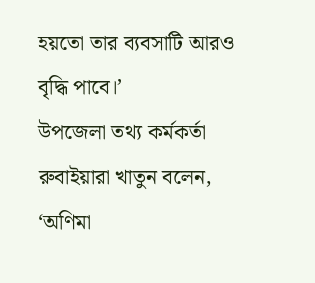হয়তো তার ব্যবসাটি আরও বৃদ্ধি পাবে।’
উপজেলা তথ্য কর্মকর্তা রুবাইয়ারা খাতুন বলেন, ‘অণিমা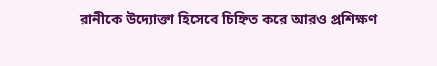রানীকে উদ্যোক্তা হিসেবে চিহ্নিত করে আরও প্রশিক্ষণ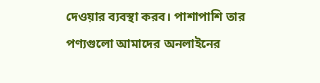দেওয়ার ব্যবস্থা করব। পাশাপাশি তার পণ্যগুলো আমাদের অনলাইনের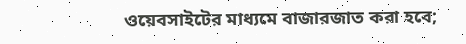ওয়েবসাইটের মাধ্যমে বাজারজাত করা হবে;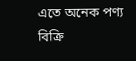এতে অনেক পণ্য বিক্রি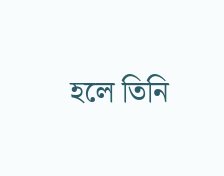হলে তিনি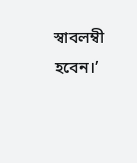স্বাবলম্বী হবেন।’